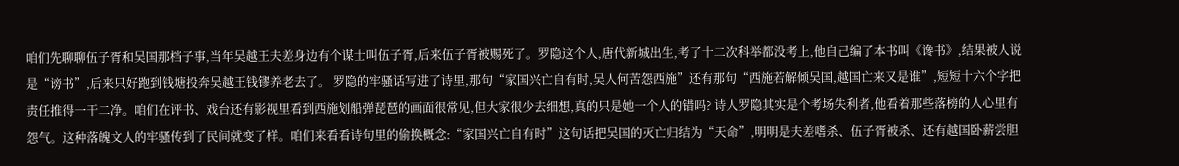咱们先聊聊伍子胥和吴国那档子事,当年吴越王夫差身边有个谋士叫伍子胥,后来伍子胥被赐死了。罗隐这个人,唐代新城出生,考了十二次科举都没考上,他自己编了本书叫《谗书》,结果被人说是“谤书”,后来只好跑到钱塘投奔吴越王钱镠养老去了。 罗隐的牢骚话写进了诗里,那句“家国兴亡自有时,吴人何苦怨西施”还有那句“西施若解倾吴国,越国亡来又是谁”,短短十六个字把责任推得一干二净。咱们在评书、戏台还有影视里看到西施划船弹琵琶的画面很常见,但大家很少去细想,真的只是她一个人的错吗? 诗人罗隐其实是个考场失利者,他看着那些落榜的人心里有怨气。这种落魄文人的牢骚传到了民间就变了样。咱们来看看诗句里的偷换概念:“家国兴亡自有时”这句话把吴国的灭亡归结为“天命”,明明是夫差嗜杀、伍子胥被杀、还有越国卧薪尝胆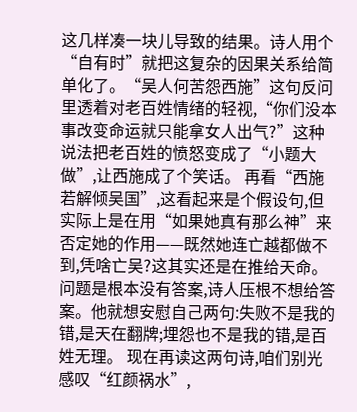这几样凑一块儿导致的结果。诗人用个“自有时”就把这复杂的因果关系给简单化了。“吴人何苦怨西施”这句反问里透着对老百姓情绪的轻视,“你们没本事改变命运就只能拿女人出气?”这种说法把老百姓的愤怒变成了“小题大做”,让西施成了个笑话。 再看“西施若解倾吴国”,这看起来是个假设句,但实际上是在用“如果她真有那么神”来否定她的作用——既然她连亡越都做不到,凭啥亡吴?这其实还是在推给天命。问题是根本没有答案,诗人压根不想给答案。他就想安慰自己两句:失败不是我的错,是天在翻牌;埋怨也不是我的错,是百姓无理。 现在再读这两句诗,咱们别光感叹“红颜祸水”,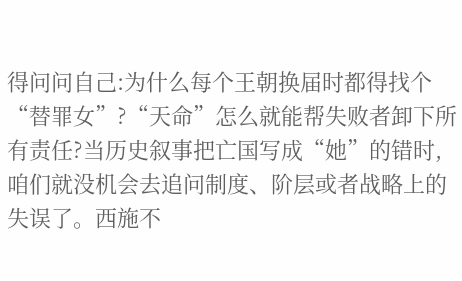得问问自己:为什么每个王朝换届时都得找个“替罪女”?“天命”怎么就能帮失败者卸下所有责任?当历史叙事把亡国写成“她”的错时,咱们就没机会去追问制度、阶层或者战略上的失误了。西施不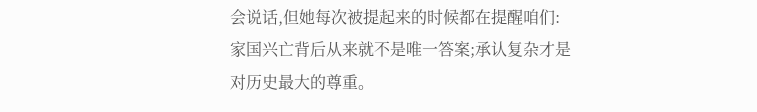会说话,但她每次被提起来的时候都在提醒咱们:家国兴亡背后从来就不是唯一答案;承认复杂才是对历史最大的尊重。